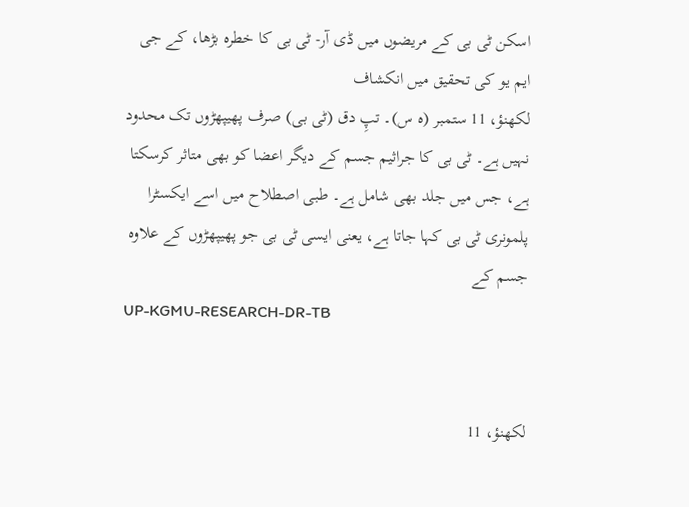اسکن ٹی بی کے مریضوں میں ڈی آر- ٹی بی کا خطرہ بڑھا، کے جی ایم یو کی تحقیق میں انکشاف
لکھنؤ، 11 ستمبر (ہ س)۔ تپِ دق (ٹی بی) صرف پھیپھڑوں تک محدود نہیں ہے۔ ٹی بی کا جراثیم جسم کے دیگر اعضا کو بھی متاثر کرسکتا ہے، جس میں جلد بھی شامل ہے۔ طبی اصطلاح میں اسے ایکسٹرا پلمونری ٹی بی کہا جاتا ہے، یعنی ایسی ٹی بی جو پھیپھڑوں کے علاوہ جسم کے
UP-KGMU-RESEARCH-DR-TB


لکھنؤ، 11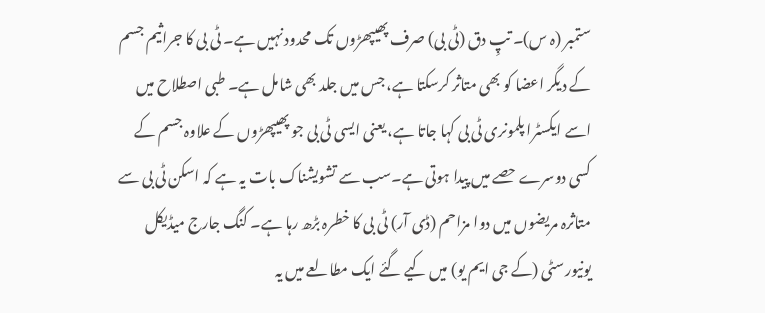ستمبر (ہ س)۔ تپِ دق (ٹی بی) صرف پھیپھڑوں تک محدود نہیں ہے۔ ٹی بی کا جراثیم جسم کے دیگر اعضا کو بھی متاثر کرسکتا ہے، جس میں جلد بھی شامل ہے۔ طبی اصطلاح میں اسے ایکسٹرا پلمونری ٹی بی کہا جاتا ہے، یعنی ایسی ٹی بی جو پھیپھڑوں کے علاوہ جسم کے کسی دوسرے حصے میں پیدا ہوتی ہے۔سب سے تشویشناک بات یہ ہے کہ اسکن ٹی بی سے متاثرہ مریضوں میں دوا مزاحم (ڈی آر) ٹی بی کا خطرہ بڑھ رہا ہے۔ کنگ جارج میڈیکل یونیورسٹی (کے جی ایم یو) میں کیے گئے ایک مطالعے میں یہ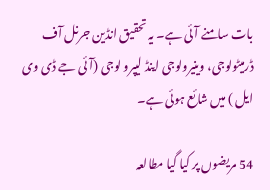بات سامنے آئی ہے۔ یہ تحقیق انڈین جرنل آف ڈرمیٹولوجی، وینیرولوجی اینڈ لیپرو لوجی (آئی جے ڈی وی ایل ) میں شائع ہوئی ہے۔

54 مریضوں پر کیا گیا مطالعہ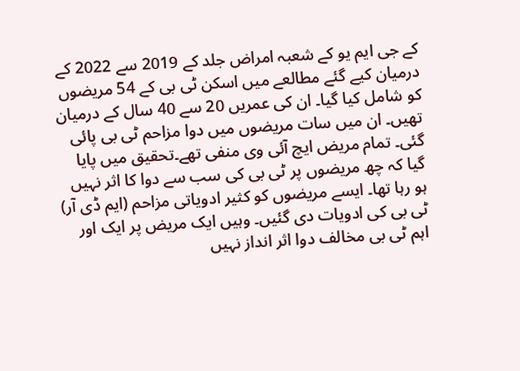کے جی ایم یو کے شعبہ امراض جلد کے 2019 سے 2022 کے درمیان کیے گئے مطالعے میں اسکن ٹی بی کے 54 مریضوں کو شامل کیا گیا۔ ان کی عمریں 20 سے 40 سال کے درمیان تھیں۔ ان میں سات مریضوں میں دوا مزاحم ٹی بی پائی گئی۔ تمام مریض ایچ آئی وی منفی تھے۔تحقیق میں پایا گیا کہ چھ مریضوں پر ٹی بی کی سب سے دوا کا اثر نہیں ہو رہا تھا۔ ایسے مریضوں کو کثیر ادویاتی مزاحم (ایم ڈی آر) ٹی بی کی ادویات دی گئیں۔ وہیں ایک مریض پر ایک اور اہم ٹی بی مخالف دوا اثر انداز نہیں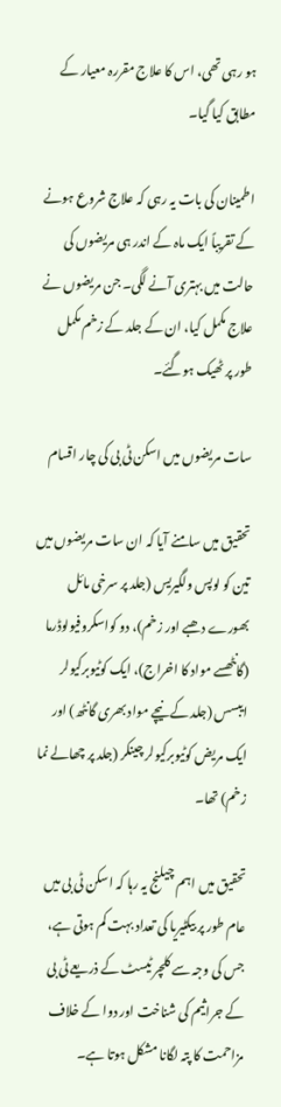ہو رہی تھی، اس کا علاج مقررہ معیار کے مطابق کیا گیا۔

اطمینان کی بات یہ رہی کہ علاج شروع ہونے کے تقریباً ایک ماہ کے اندر ہی مریضوں کی حالت میں بہتری آنے لگی۔ جن مریضوں نے علاج مکمل کیا، ان کے جلد کے زخم مکمل طور پر ٹھیک ہوگئے۔

سات مریضوں میں اسکن ٹی بی کی چار اقسام

تحقیق میں سامنے آیا کہ ان سات مریضوں میں تین کو لوپس ولگیریس (جلد پر سرخی مائل بھورے دھبے اور زخم)، دو کواسکروفیولوڈرما (گانٹھسے مواد کا اخراج)، ایک کوٹیوبرکیولر ایبسس (جلد کے نیچے مواد بھری گانٹھ) اور ایک مریض کوٹیوبرکیولر چینکر (جلد پر چھالے نما زخم) تھا۔

تحقیق میں اہم چیلنج یہ رہا کہ اسکن ٹی بی میں عام طور پر بیکٹیریا کی تعداد بہت کم ہوتی ہے، جس کی وجہ سے کلچر ٹیسٹ کے ذریعے ٹی بی کے جراثیم کی شناخت اور دوا کے خلاف مزاحمت کا پتہ لگانا مشکل ہوتا ہے۔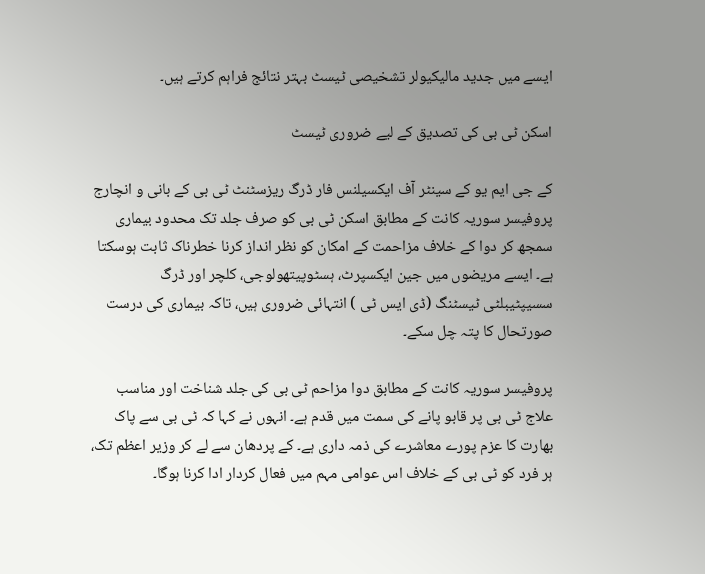ایسے میں جدید مالیکیولر تشخیصی ٹیسٹ بہتر نتائج فراہم کرتے ہیں۔

اسکن ٹی بی کی تصدیق کے لیے ضروری ٹیسٹ

کے جی ایم یو کے سینٹر آف ایکسیلنس فار ڈرگ ریزسٹنٹ ٹی بی کے بانی و انچارج پروفیسر سوریہ کانت کے مطابق اسکن ٹی بی کو صرف جلد تک محدود بیماری سمجھ کر دوا کے خلاف مزاحمت کے امکان کو نظر انداز کرنا خطرناک ثابت ہوسکتا ہے۔ ایسے مریضوں میں جین ایکسپرٹ، ہسٹوپیتھولوجی، کلچر اور ڈرگ سسیپٹیبلٹی ٹیسٹنگ (ڈی ایس ٹی ) انتہائی ضروری ہیں، تاکہ بیماری کی درست صورتحال کا پتہ چل سکے۔

پروفیسر سوریہ کانت کے مطابق دوا مزاحم ٹی بی کی جلد شناخت اور مناسب علاج ٹی بی پر قابو پانے کی سمت میں قدم ہے۔ انہوں نے کہا کہ ٹی بی سے پاک بھارت کا عزم پورے معاشرے کی ذمہ داری ہے۔ کے پردھان سے لے کر وزیر اعظم تک، ہر فرد کو ٹی بی کے خلاف اس عوامی مہم میں فعال کردار ادا کرنا ہوگا۔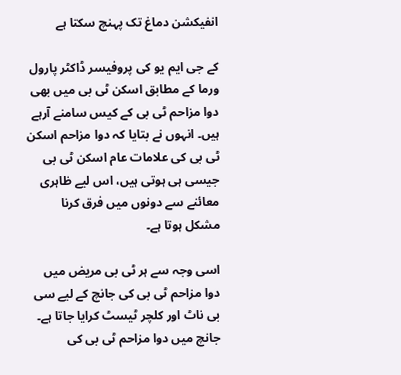انفیکشن دماغ تک پہنچ سکتا ہے

کے جی ایم یو کی پروفیسر ڈاکٹر پارول ورما کے مطابق اسکن ٹی بی میں بھی دوا مزاحم ٹی بی کے کیس سامنے آرہے ہیں۔ انہوں نے بتایا کہ دوا مزاحم اسکن ٹی بی کی علامات عام اسکن ٹی بی جیسی ہی ہوتی ہیں، اس لیے ظاہری معائنے سے دونوں میں فرق کرنا مشکل ہوتا ہے۔

اسی وجہ سے ہر ٹی بی مریض میں دوا مزاحم ٹی بی کی جانچ کے لیے سی بی ناٹ اور کلچر ٹیسٹ کرایا جاتا ہے۔ جانچ میں دوا مزاحم ٹی بی کی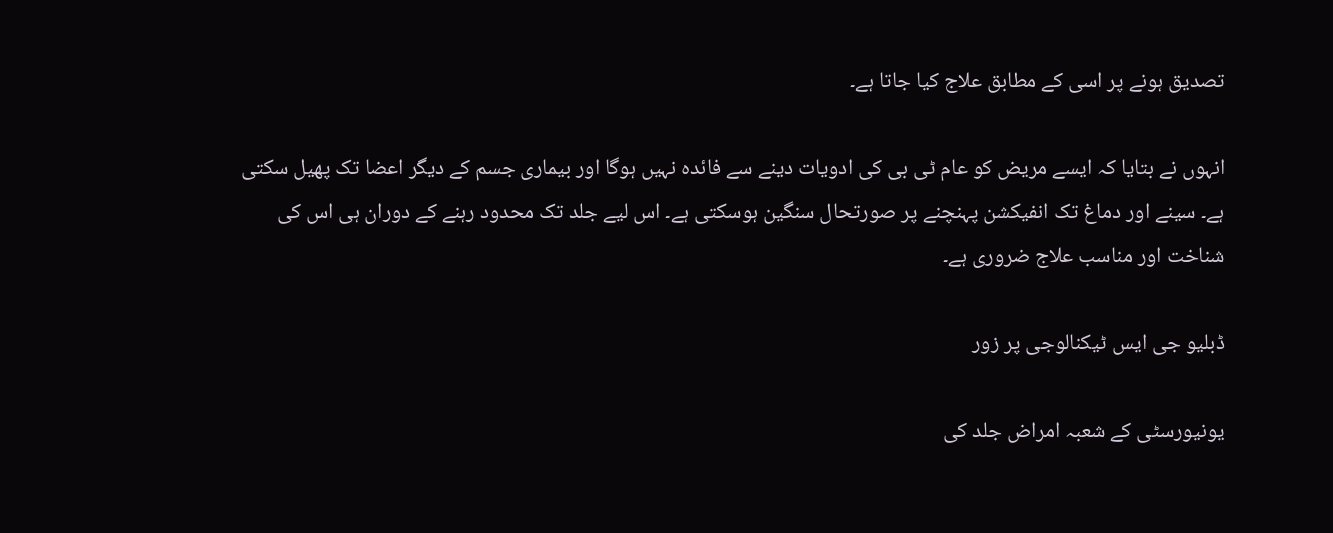تصدیق ہونے پر اسی کے مطابق علاج کیا جاتا ہے۔

انہوں نے بتایا کہ ایسے مریض کو عام ٹی بی کی ادویات دینے سے فائدہ نہیں ہوگا اور بیماری جسم کے دیگر اعضا تک پھیل سکتی ہے۔ سینے اور دماغ تک انفیکشن پہنچنے پر صورتحال سنگین ہوسکتی ہے۔ اس لیے جلد تک محدود رہنے کے دوران ہی اس کی شناخت اور مناسب علاج ضروری ہے۔

ڈبلیو جی ایس ٹیکنالوجی پر زور

یونیورسٹی کے شعبہ امراض جلد کی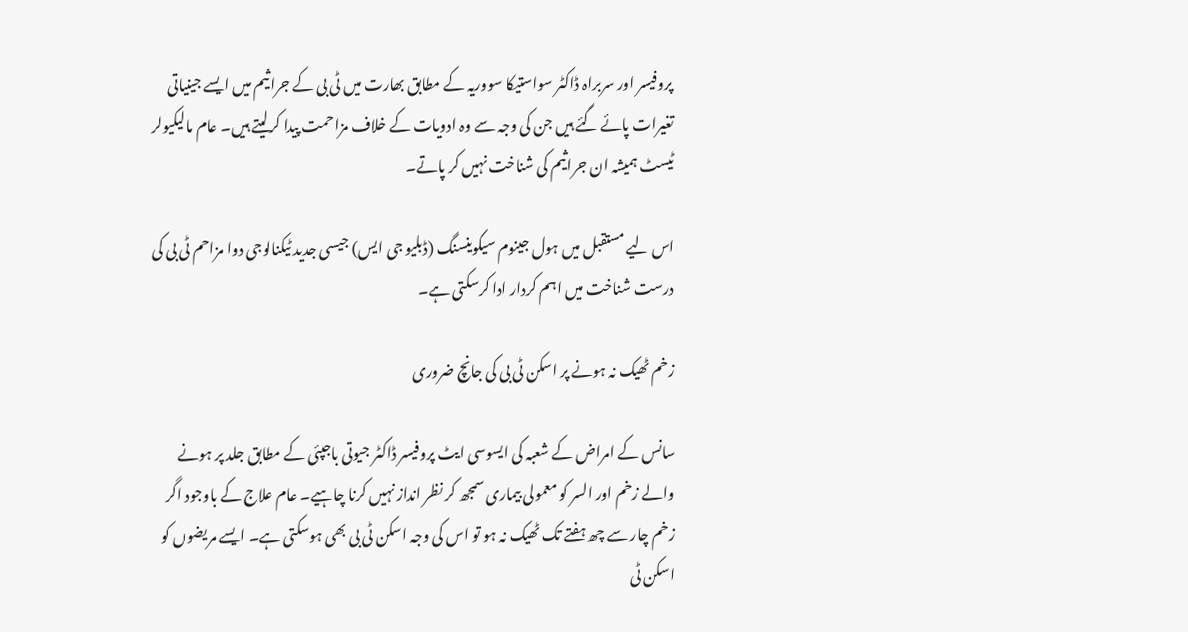پروفیسر اور سربراہ ڈاکٹر سواستیکا سووریہ کے مطابق بھارت میں ٹی بی کے جراثیم میں ایسے جینیاتی تغیرات پائے گئے ہیں جن کی وجہ سے وہ ادویات کے خلاف مزاحمت پیدا کرلیتے ہیں۔ عام مالیکیولر ٹیسٹ ہمیشہ ان جراثیم کی شناخت نہیں کر پاتے۔

اس لیے مستقبل میں ہول جینوم سیکوینسنگ (ڈبلیو جی ایس) جیسی جدید ٹیکنالوجی دوا مزاحم ٹی بی کی درست شناخت میں اہم کردار ادا کرسکتی ہے۔

زخم ٹھیک نہ ہونے پر اسکن ٹی بی کی جانچ ضروری

سانس کے امراض کے شعبہ کی ایسوسی ایٹ پروفیسر ڈاکٹر جیوتی باجپئی کے مطابق جلد پر ہونے والے زخم اور السر کو معمولی بیماری سمجھ کر نظر انداز نہیں کرنا چاہیے۔ عام علاج کے باوجود اگر زخم چار سے چھ ہفتے تک ٹھیک نہ ہو تو اس کی وجہ اسکن ٹی بی بھی ہوسکتی ہے۔ ایسے مریضوں کو اسکن ٹی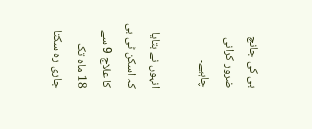بی کی جانچ ضرور کرانی چاہیے۔

انہوں نے بتایا کہ اسکن ٹی بی کا علاج 9 سے 18 ماہ تک جاری رہ سکتا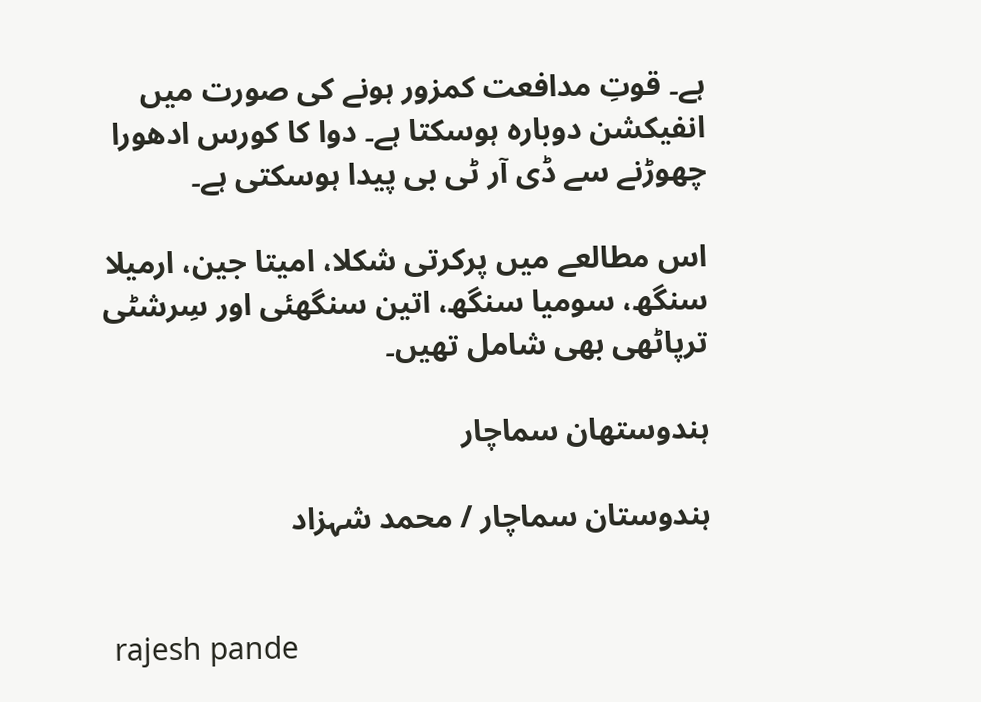ہے۔ قوتِ مدافعت کمزور ہونے کی صورت میں انفیکشن دوبارہ ہوسکتا ہے۔ دوا کا کورس ادھورا چھوڑنے سے ڈی آر ٹی بی پیدا ہوسکتی ہے۔

اس مطالعے میں پرکرتی شکلا، امیتا جین، ارمیلا سنگھ، سومیا سنگھ، اتین سنگھئی اور سِرشٹی ترپاٹھی بھی شامل تھیں۔

ہندوستھان سماچار

ہندوستان سماچار / محمد شہزاد


 rajesh pande